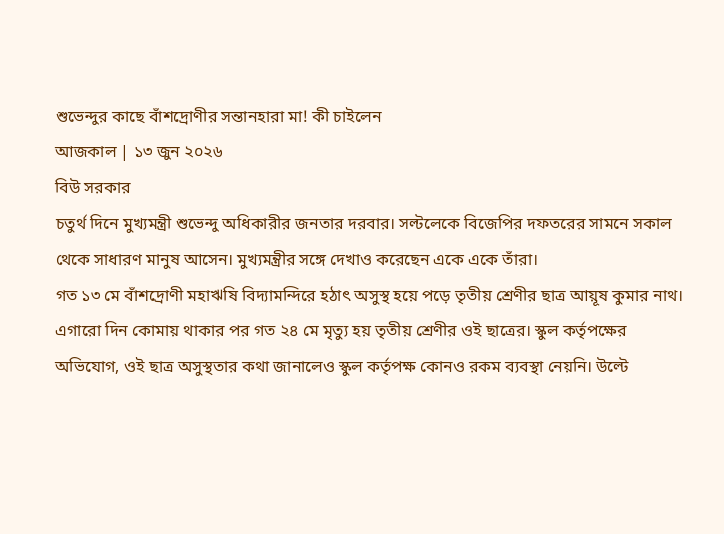শুভেন্দুর কাছে বাঁশদ্রোণীর সন্তানহারা মা! কী চাইলেন
আজকাল | ১৩ জুন ২০২৬
বিউ সরকার
চতুর্থ দিনে মুখ্যমন্ত্রী শুভেন্দু অধিকারীর জনতার দরবার। সল্টলেকে বিজেপির দফতরের সামনে সকাল থেকে সাধারণ মানুষ আসেন। মুখ্যমন্ত্রীর সঙ্গে দেখাও করেছেন একে একে তাঁরা।
গত ১৩ মে বাঁশদ্রোণী মহাঋষি বিদ্যামন্দিরে হঠাৎ অসুস্থ হয়ে পড়ে তৃতীয় শ্রেণীর ছাত্র আয়ূষ কুমার নাথ। এগারো দিন কোমায় থাকার পর গত ২৪ মে মৃত্যু হয় তৃতীয় শ্রেণীর ওই ছাত্রের। স্কুল কর্তৃপক্ষের অভিযোগ, ওই ছাত্র অসুস্থতার কথা জানালেও স্কুল কর্তৃপক্ষ কোনও রকম ব্যবস্থা নেয়নি। উল্টে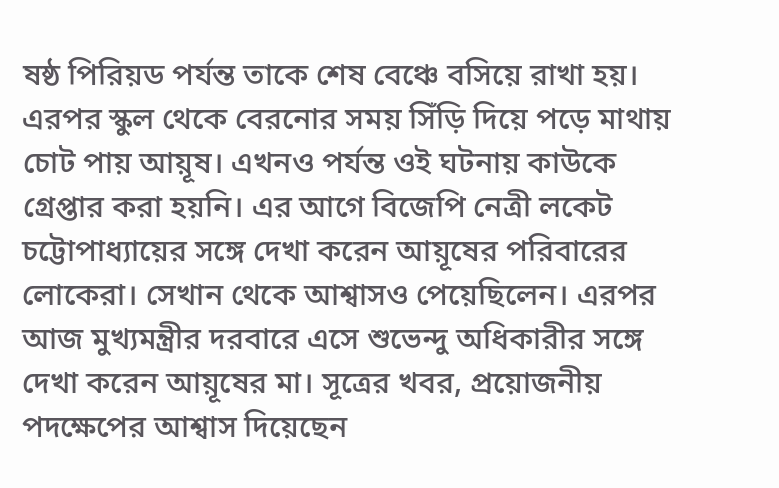ষষ্ঠ পিরিয়ড পর্যন্ত তাকে শেষ বেঞ্চে বসিয়ে রাখা হয়।
এরপর স্কুল থেকে বেরনোর সময় সিঁড়ি দিয়ে পড়ে মাথায় চোট পায় আয়ূষ। এখনও পর্যন্ত ওই ঘটনায় কাউকে গ্রেপ্তার করা হয়নি। এর আগে বিজেপি নেত্রী লকেট চট্টোপাধ্যায়ের সঙ্গে দেখা করেন আয়ূষের পরিবারের লোকেরা। সেখান থেকে আশ্বাসও পেয়েছিলেন। এরপর আজ মুখ্যমন্ত্রীর দরবারে এসে শুভেন্দু অধিকারীর সঙ্গে দেখা করেন আয়ূষের মা। সূত্রের খবর, প্রয়োজনীয় পদক্ষেপের আশ্বাস দিয়েছেন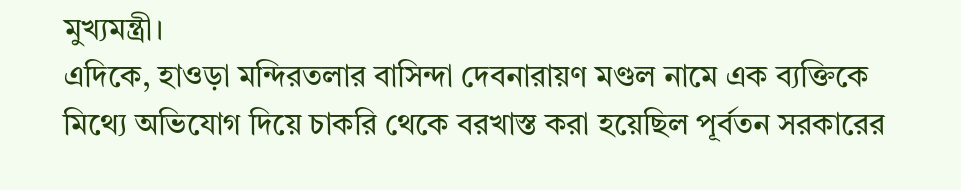মুখ্যমন্ত্রী।
এদিকে, হাওড়া মন্দিরতলার বাসিন্দা দেবনারায়ণ মণ্ডল নামে এক ব্যক্তিকে মিথ্যে অভিযোগ দিয়ে চাকরি থেকে বরখাস্ত করা হয়েছিল পূর্বতন সরকারের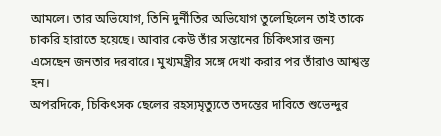আমলে। তার অভিযোগ, তিনি দুর্নীতির অভিযোগ তুলেছিলেন তাই তাকে চাকরি হারাতে হয়েছে। আবার কেউ তাঁর সন্তানের চিকিৎসার জন্য এসেছেন জনতার দরবারে। মুখ্যমন্ত্রীর সঙ্গে দেখা করার পর তাঁরাও আশ্বস্ত হন।
অপরদিকে, চিকিৎসক ছেলের রহস্যমৃত্যুতে তদন্তের দাবিতে শুভেন্দুর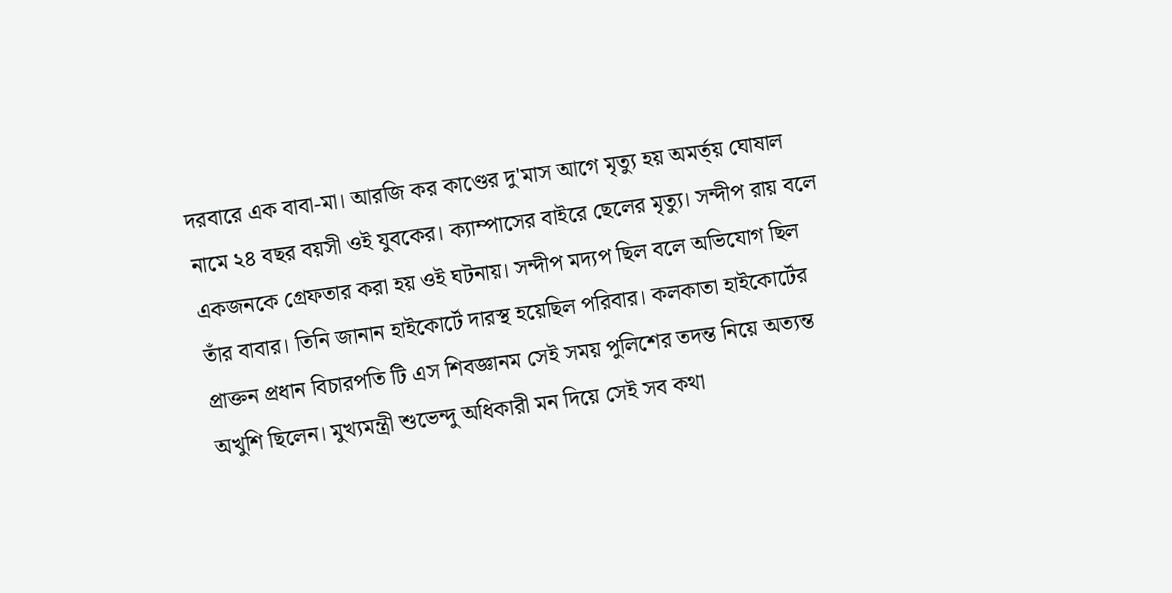দরবারে এক বাবা-মা। আরজি কর কাণ্ডের দু'মাস আগে মৃত্যু হয় অমর্ত্য় ঘোষাল নামে ২৪ বছর বয়সী ওই যুবকের। ক্যাম্পাসের বাইরে ছেলের মৃত্যু। সন্দীপ রায় বলে একজনকে গ্রেফতার করা হয় ওই ঘটনায়। সন্দীপ মদ্যপ ছিল বলে অভিযোগ ছিল তাঁর বাবার। তিনি জানান হাইকোর্টে দারস্থ হয়েছিল পরিবার। কলকাতা হাইকোর্টের প্রাক্তন প্রধান বিচারপতি টি এস শিবজ্ঞানম সেই সময় পুলিশের তদন্ত নিয়ে অত্যন্ত অখুশি ছিলেন। মুখ্যমন্ত্রী শুভেন্দু অধিকারী মন দিয়ে সেই সব কথা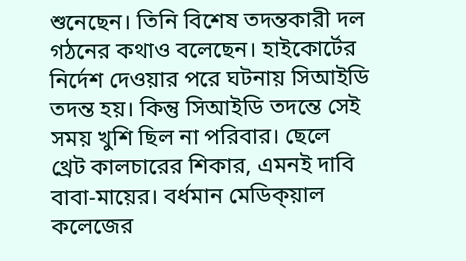শুনেছেন। তিনি বিশেষ তদন্তকারী দল গঠনের কথাও বলেছেন। হাইকোর্টের নির্দেশ দেওয়ার পরে ঘটনায় সিআইডি তদন্ত হয়। কিন্তু সিআইডি তদন্তে সেই সময় খুশি ছিল না পরিবার। ছেলে থ্রেট কালচারের শিকার, এমনই দাবি বাবা-মায়ের। বর্ধমান মেডিক্য়াল কলেজের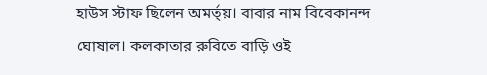হাউস স্টাফ ছিলেন অমর্ত্য়। বাবার নাম বিবেকানন্দ ঘোষাল। কলকাতার রুবিতে বাড়ি ওই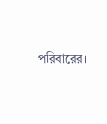পরিবারের।